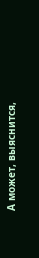А может, выяснится,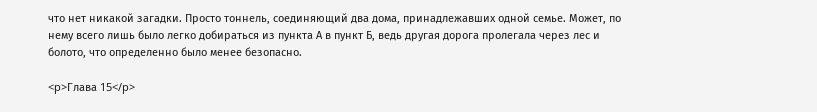что нет никакой загадки. Просто тоннель, соединяющий два дома, принадлежавших одной семье. Может, по нему всего лишь было легко добираться из пункта А в пункт Б, ведь другая дорога пролегала через лес и болото, что определенно было менее безопасно.

<p>Глава 15</p>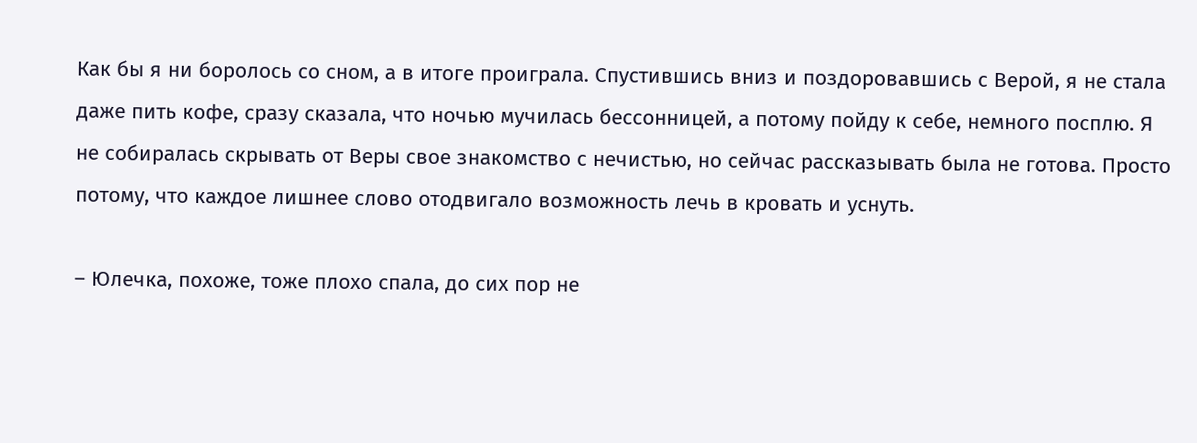Как бы я ни боролось со сном, а в итоге проиграла. Спустившись вниз и поздоровавшись с Верой, я не стала даже пить кофе, сразу сказала, что ночью мучилась бессонницей, а потому пойду к себе, немного посплю. Я не собиралась скрывать от Веры свое знакомство с нечистью, но сейчас рассказывать была не готова. Просто потому, что каждое лишнее слово отодвигало возможность лечь в кровать и уснуть.

– Юлечка, похоже, тоже плохо спала, до сих пор не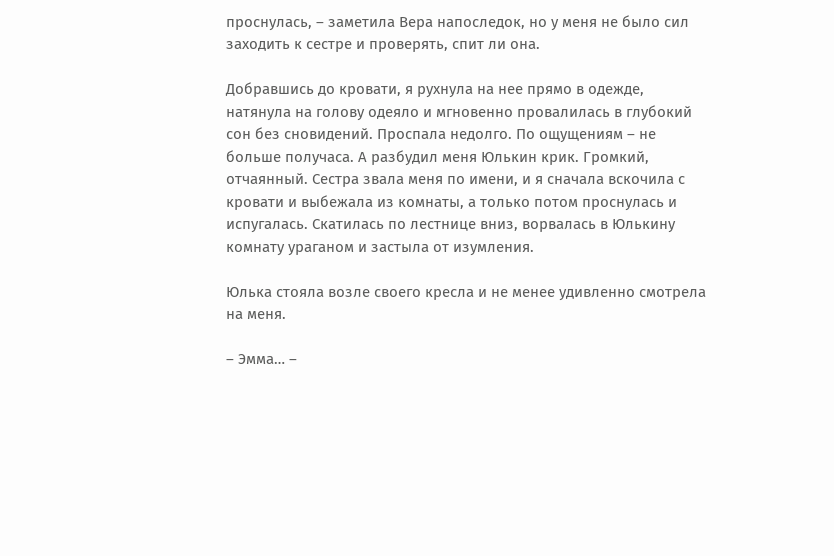проснулась, – заметила Вера напоследок, но у меня не было сил заходить к сестре и проверять, спит ли она.

Добравшись до кровати, я рухнула на нее прямо в одежде, натянула на голову одеяло и мгновенно провалилась в глубокий сон без сновидений. Проспала недолго. По ощущениям – не больше получаса. А разбудил меня Юлькин крик. Громкий, отчаянный. Сестра звала меня по имени, и я сначала вскочила с кровати и выбежала из комнаты, а только потом проснулась и испугалась. Скатилась по лестнице вниз, ворвалась в Юлькину комнату ураганом и застыла от изумления.

Юлька стояла возле своего кресла и не менее удивленно смотрела на меня.

– Эмма… –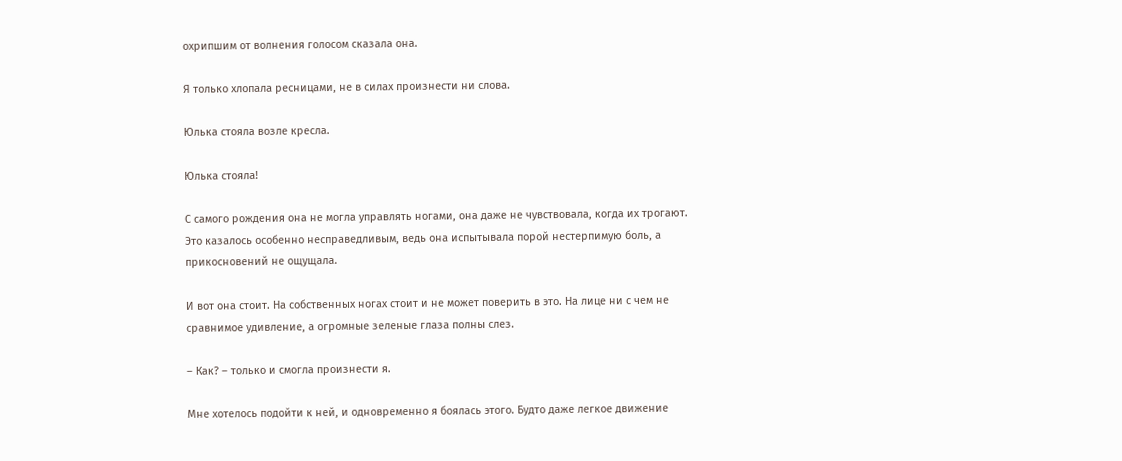охрипшим от волнения голосом сказала она.

Я только хлопала ресницами, не в силах произнести ни слова.

Юлька стояла возле кресла.

Юлька стояла!

С самого рождения она не могла управлять ногами, она даже не чувствовала, когда их трогают. Это казалось особенно несправедливым, ведь она испытывала порой нестерпимую боль, а прикосновений не ощущала.

И вот она стоит. На собственных ногах стоит и не может поверить в это. На лице ни с чем не сравнимое удивление, а огромные зеленые глаза полны слез.

– Как? – только и смогла произнести я.

Мне хотелось подойти к ней, и одновременно я боялась этого. Будто даже легкое движение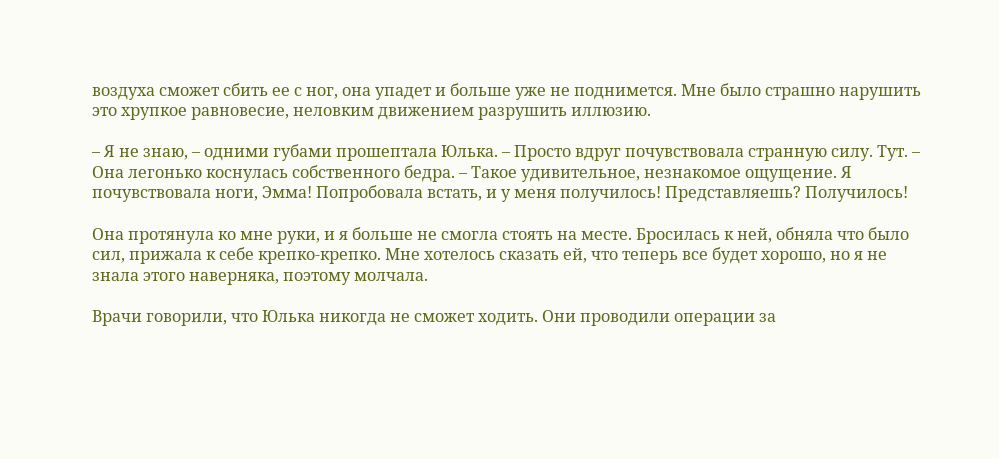воздуха сможет сбить ее с ног, она упадет и больше уже не поднимется. Мне было страшно нарушить это хрупкое равновесие, неловким движением разрушить иллюзию.

– Я не знаю, – одними губами прошептала Юлька. – Просто вдруг почувствовала странную силу. Тут. – Она легонько коснулась собственного бедра. – Такое удивительное, незнакомое ощущение. Я почувствовала ноги, Эмма! Попробовала встать, и у меня получилось! Представляешь? Получилось!

Она протянула ко мне руки, и я больше не смогла стоять на месте. Бросилась к ней, обняла что было сил, прижала к себе крепко-крепко. Мне хотелось сказать ей, что теперь все будет хорошо, но я не знала этого наверняка, поэтому молчала.

Врачи говорили, что Юлька никогда не сможет ходить. Они проводили операции за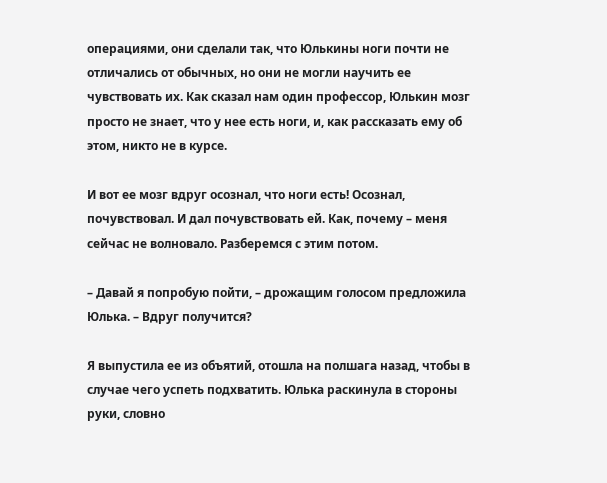операциями, они сделали так, что Юлькины ноги почти не отличались от обычных, но они не могли научить ее чувствовать их. Как сказал нам один профессор, Юлькин мозг просто не знает, что у нее есть ноги, и, как рассказать ему об этом, никто не в курсе.

И вот ее мозг вдруг осознал, что ноги есть! Осознал, почувствовал. И дал почувствовать ей. Как, почему – меня сейчас не волновало. Разберемся с этим потом.

– Давай я попробую пойти, – дрожащим голосом предложила Юлька. – Вдруг получится?

Я выпустила ее из объятий, отошла на полшага назад, чтобы в случае чего успеть подхватить. Юлька раскинула в стороны руки, словно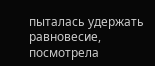пыталась удержать равновесие, посмотрела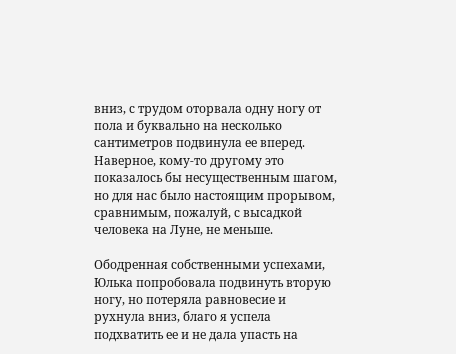вниз, с трудом оторвала одну ногу от пола и буквально на несколько сантиметров подвинула ее вперед. Наверное, кому-то другому это показалось бы несущественным шагом, но для нас было настоящим прорывом, сравнимым, пожалуй, с высадкой человека на Луне, не меньше.

Ободренная собственными успехами, Юлька попробовала подвинуть вторую ногу, но потеряла равновесие и рухнула вниз, благо я успела подхватить ее и не дала упасть на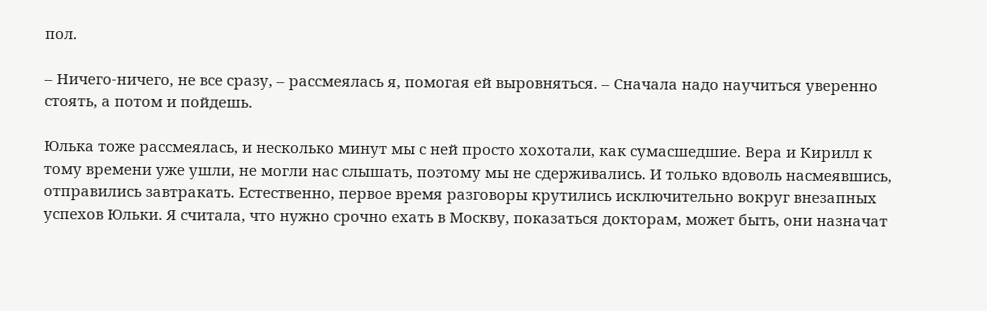пол.

– Ничего-ничего, не все сразу, – рассмеялась я, помогая ей выровняться. – Сначала надо научиться уверенно стоять, а потом и пойдешь.

Юлька тоже рассмеялась, и несколько минут мы с ней просто хохотали, как сумасшедшие. Вера и Кирилл к тому времени уже ушли, не могли нас слышать, поэтому мы не сдерживались. И только вдоволь насмеявшись, отправились завтракать. Естественно, первое время разговоры крутились исключительно вокруг внезапных успехов Юльки. Я считала, что нужно срочно ехать в Москву, показаться докторам, может быть, они назначат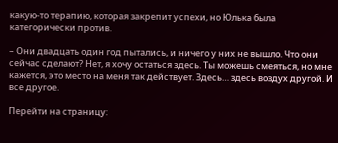какую-то терапию, которая закрепит успехи, но Юлька была категорически против.

– Они двадцать один год пытались, и ничего у них не вышло. Что они сейчас сделают? Нет, я хочу остаться здесь. Ты можешь смеяться, но мне кажется, это место на меня так действует. Здесь… здесь воздух другой. И все другое.

Перейти на страницу: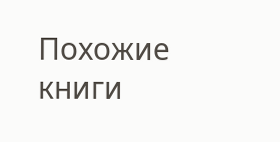Похожие книги